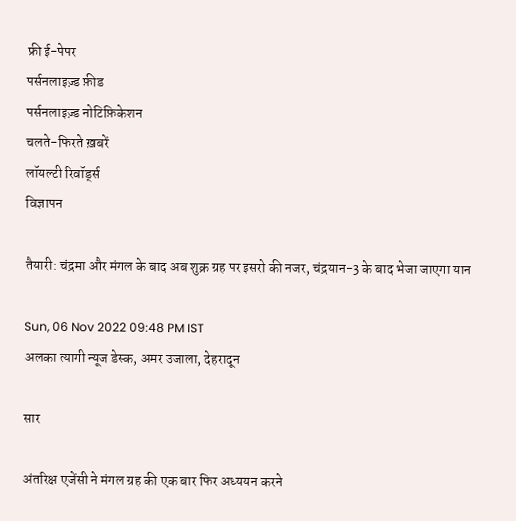फ्री ई-पेपर
पर्सनलाइज़्ड फ़ीड
पर्सनलाइज़्ड नोटिफ़िकेशन
चलते-फिरते ख़बरें
लॉयल्टी रिवॉर्ड्स
विज्ञापन

तैयारी: चंद्रमा और मंगल के बाद अब शुक्र ग्रह पर इसरो की नजर, चंद्रयान-3 के बाद भेजा जाएगा यान

Sun, 06 Nov 2022 09:48 PM IST
अलका त्यागी न्यूज डेस्क, अमर उजाला, देहरादून

सार

अंतरिक्ष एजेंसी ने मंगल ग्रह की एक बार फिर अध्ययन करने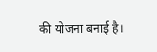की योजना बनाई है।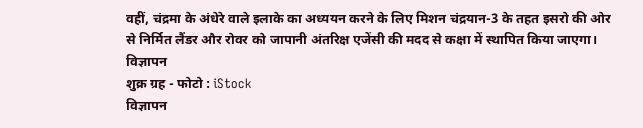वहीं, चंद्रमा के अंधेरे वाले इलाके का अध्ययन करने के लिए मिशन चंद्रयान-3 के तहत इसरो की ओर से निर्मित लैंडर और रोवर को जापानी अंतरिक्ष एजेंसी की मदद से कक्षा में स्थापित किया जाएगा।
विज्ञापन
शुक्र ग्रह - फोटो : iStock
विज्ञापन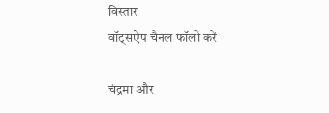विस्तार
वॉट्सऐप चैनल फॉलो करें

चंद्रमा और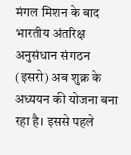मंगल मिशन के बाद भारतीय अंतरिक्ष अनुसंधान संगठन (इसरो) अब शुक्र के अध्ययन की योजना बना रहा है। इससे पहले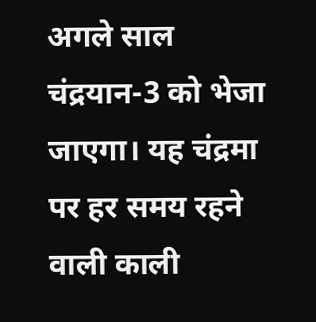अगले साल चंद्रयान-3 को भेजा जाएगा। यह चंद्रमा पर हर समय रहने वाली काली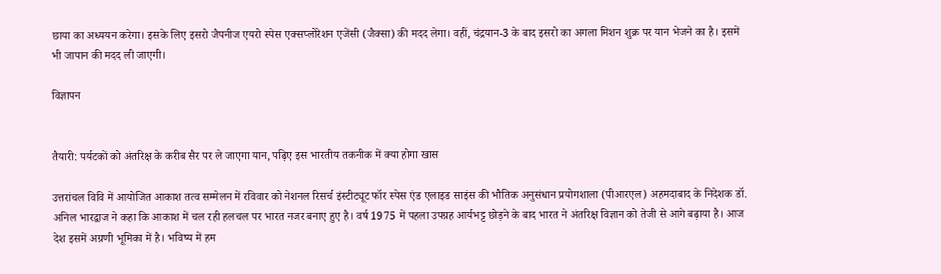छाया का अध्ययन करेगा। इसके लिए इसरो जैपनीज एयरो स्पेस एक्सप्लोरेशन एजेंसी (जैक्सा) की मदद लेगा। वहीं, चंद्रयान-3 के बाद इसरो का अगला मिशन शुक्र पर यान भेजने का है। इसमें भी जापान की मदद ली जाएगी।

विज्ञापन


तैयारी: पर्यटकों को अंतरिक्ष के करीब सैर पर ले जाएगा यान, पढ़िए इस भारतीय तकनीक में क्या होगा खास

उत्तरांचल विवि में आयोजित आकाश तत्व सम्मेलन में रविवार को नेशनल रिसर्च इंस्टीट्यूट फॉर स्पेस एंड एलाइड साइंस की भौतिक अनुसंधान प्रयोगशाला (पीआरएल) अहमदाबाद के निदेशक डॉ. अनिल भारद्वाज ने कहा कि आकाश में चल रही हलचल पर भारत नजर बनाए हुए है। वर्ष 1975 में पहला उपग्रह आर्यभट्ट छोड़ने के बाद भारत ने अंतरिक्ष विज्ञान को तेजी से आगे बढ़ाया है। आज देश इसमें अग्रणी भूमिका में है। भविष्य में हम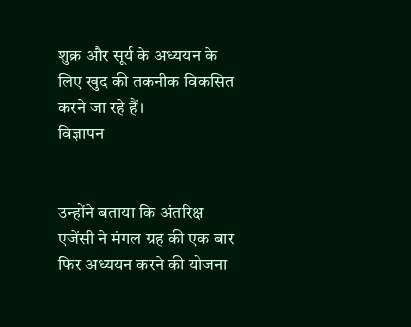शुक्र और सूर्य के अध्ययन के लिए खुद की तकनीक विकसित करने जा रहे हैं।
विज्ञापन


उन्होंने बताया कि अंतरिक्ष एजेंसी ने मंगल ग्रह की एक बार फिर अध्ययन करने की योजना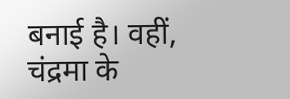बनाई है। वहीं, चंद्रमा के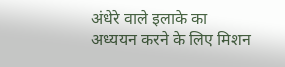अंधेरे वाले इलाके का अध्ययन करने के लिए मिशन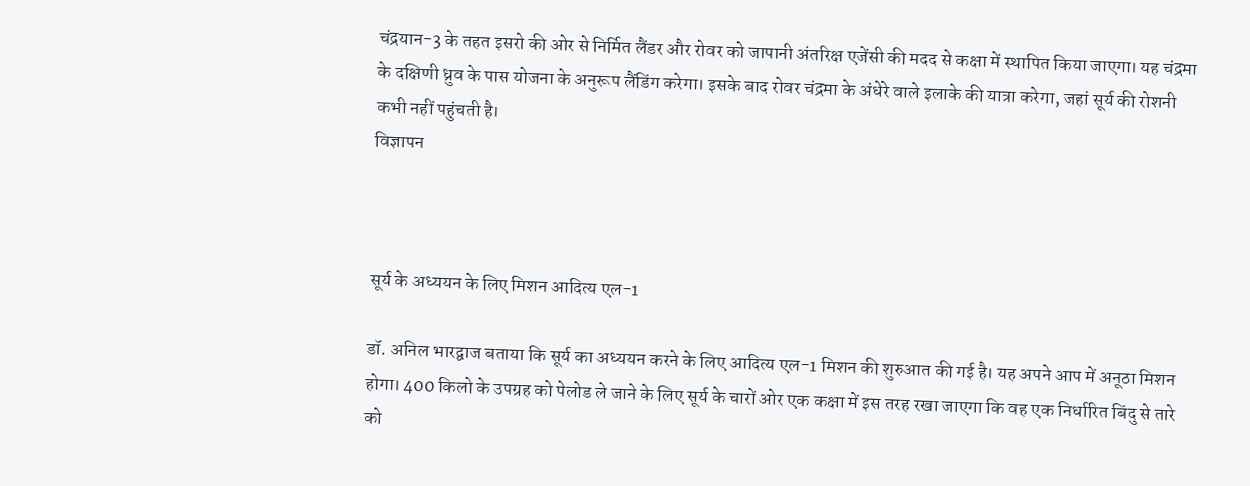चंद्रयान-3 के तहत इसरो की ओर से निर्मित लैंडर और रोवर को जापानी अंतरिक्ष एजेंसी की मदद से कक्षा में स्थापित किया जाएगा। यह चंद्रमा के दक्षिणी ध्रुव के पास योजना के अनुरूप लैंडिंग करेगा। इसके बाद रोवर चंद्रमा के अंधेरे वाले इलाके की यात्रा करेगा, जहां सूर्य की रोशनी कभी नहीं पहुंचती है।
विज्ञापन



सूर्य के अध्ययन के लिए मिशन आदित्य एल-1

डॉ. अनिल भारद्वाज बताया कि सूर्य का अध्ययन करने के लिए आदित्य एल-1 मिशन की शुरुआत की गई है। यह अपने आप में अनूठा मिशन होगा। 400 किलो के उपग्रह को पेलोड ले जाने के लिए सूर्य के चारों ओर एक कक्षा में इस तरह रखा जाएगा कि वह एक निर्धारित बिंदु से तारे को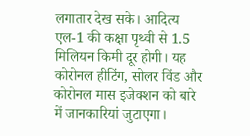लगातार देख सके। आदित्य एल-1 की कक्षा पृथ्वी से 1.5 मिलियन किमी दूर होगी। यह कोरोनल हीटिंग, सोलर विंड और कोरोनल मास इजेक्शन को बारे में जानकारियां जुटाएगा।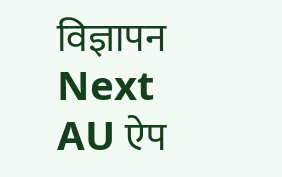विज्ञापन
Next
AU ऐप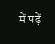में पढ़ें